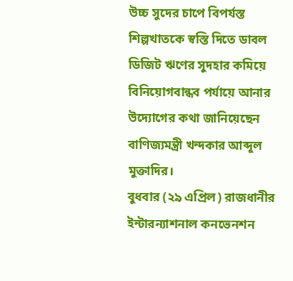উচ্চ সুদের চাপে বিপর্যস্ত শিল্পখাতকে স্বস্তি দিতে ডাবল ডিজিট ঋণের সুদহার কমিয়ে বিনিয়োগবান্ধব পর্যায়ে আনার উদ্যোগের কথা জানিয়েছেন বাণিজ্যমন্ত্রী খন্দকার আব্দুল মুক্তাদির।
বুধবার (২৯ এপ্রিল) রাজধানীর ইন্টারন্যাশনাল কনভেনশন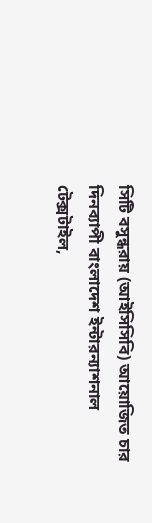সিটি বসুন্ধরায় (আইসিসিবি) আয়োজিত চার দিনব্যাপী বাংলাদেশ ইন্টারন্যাশনাল টেক্সটাইল,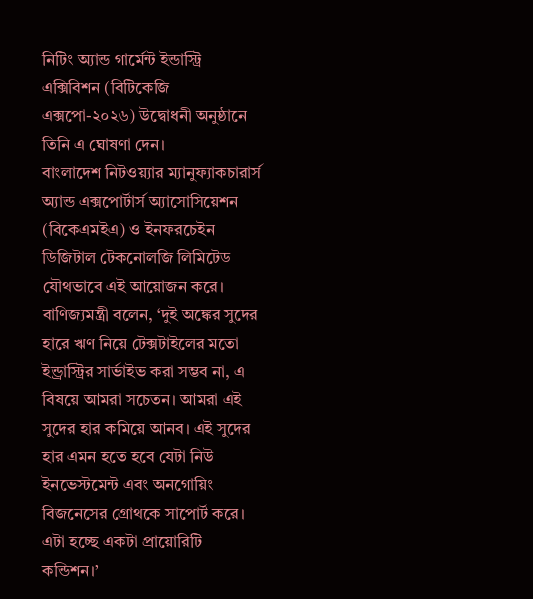নিটিং অ্যান্ড গার্মেন্ট ইন্ডাস্ট্রি এক্সিবিশন (বিটিকেজি এক্সপো-২০২৬) উদ্বোধনী অনুষ্ঠানে তিনি এ ঘোষণা দেন।
বাংলাদেশ নিটওয়্যার ম্যানুফ্যাকচারার্স অ্যান্ড এক্সপোর্টার্স অ্যাসোসিয়েশন (বিকেএমইএ) ও ইনফরচেইন ডিজিটাল টেকনোলজি লিমিটেড যৌথভাবে এই আয়োজন করে।
বাণিজ্যমন্ত্রী বলেন, ‘দুই অঙ্কের সুদের হারে ঋণ নিয়ে টেক্সটাইলের মতো ইন্ড্রাস্ট্রির সার্ভাইভ করা সম্ভব না, এ বিষয়ে আমরা সচেতন। আমরা এই সুদের হার কমিয়ে আনব। এই সুদের হার এমন হতে হবে যেটা নিউ ইনভেস্টমেন্ট এবং অনগোয়িং বিজনেসের গ্রোথকে সাপোর্ট করে। এটা হচ্ছে একটা প্রায়োরিটি কন্ডিশন।’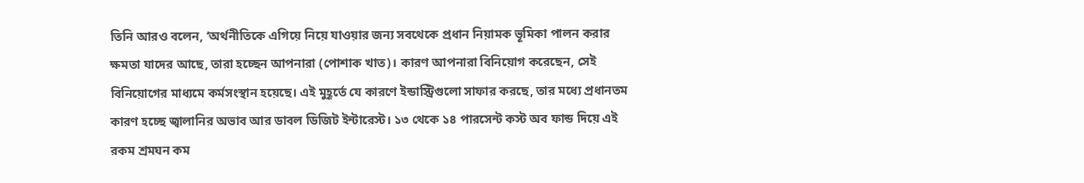তিনি আরও বলেন, ‘অর্থনীতিকে এগিয়ে নিয়ে যাওয়ার জন্য সবথেকে প্রধান নিয়ামক ভূমিকা পালন করার ক্ষমতা যাদের আছে, তারা হচ্ছেন আপনারা (পোশাক খাত)। কারণ আপনারা বিনিয়োগ করেছেন, সেই বিনিয়োগের মাধ্যমে কর্মসংস্থান হয়েছে। এই মুহূর্তে যে কারণে ইন্ডাস্ট্রিগুলো সাফার করছে, তার মধ্যে প্রধানতম কারণ হচ্ছে জ্বালানির অভাব আর ডাবল ডিজিট ইন্টারেস্ট। ১৩ থেকে ১৪ পারসেন্ট কস্ট অব ফান্ড দিয়ে এই রকম শ্রমঘন কম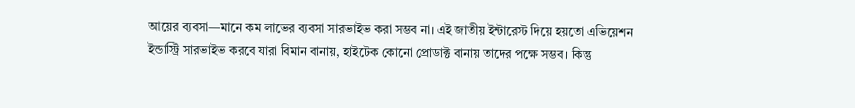আয়ের ব্যবসা—মানে কম লাভের ব্যবসা সারভাইভ করা সম্ভব না। এই জাতীয় ইন্টারেস্ট দিয়ে হয়তো এভিয়েশন ইন্ডাস্ট্রি সারভাইভ করবে যারা বিমান বানায়, হাইটেক কোনো প্রোডাক্ট বানায় তাদের পক্ষে সম্ভব। কিন্তু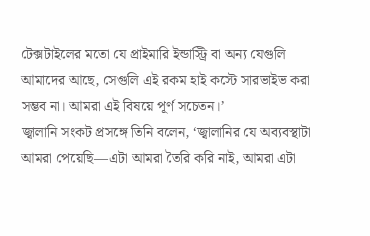টেক্সটাইলের মতো যে প্রাইমারি ইন্ডাস্ট্রি বা অন্য যেগুলি আমাদের আছে, সেগুলি এই রকম হাই কস্টে সারভাইভ করা সম্ভব না। আমরা এই বিষয়ে পূর্ণ সচেতন।’
জ্বালানি সংকট প্রসঙ্গে তিনি বলেন, ‘জ্বালানির যে অব্যবস্থাটা আমরা পেয়েছি—এটা আমরা তৈরি করি নাই, আমরা এটা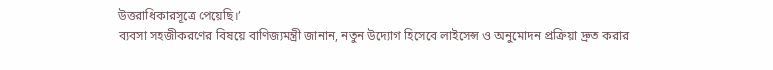উত্তরাধিকারসূত্রে পেয়েছি।’
ব্যবসা সহজীকরণের বিষয়ে বাণিজ্যমন্ত্রী জানান, নতুন উদ্যোগ হিসেবে লাইসেন্স ও অনুমোদন প্রক্রিয়া দ্রুত করার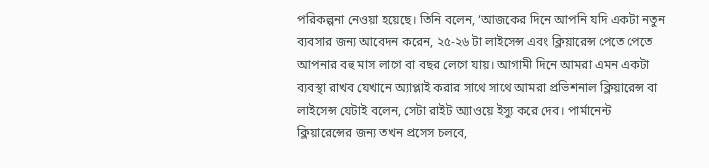পরিকল্পনা নেওয়া হয়েছে। তিনি বলেন, ‘আজকের দিনে আপনি যদি একটা নতুন ব্যবসার জন্য আবেদন করেন, ২৫-২৬ টা লাইসেন্স এবং ক্লিয়ারেন্স পেতে পেতে আপনার বহু মাস লাগে বা বছর লেগে যায়। আগামী দিনে আমরা এমন একটা ব্যবস্থা রাখব যেখানে অ্যাপ্লাই করার সাথে সাথে আমরা প্রভিশনাল ক্লিয়ারেন্স বা লাইসেন্স যেটাই বলেন, সেটা রাইট অ্যাওয়ে ইস্যু করে দেব। পার্মানেন্ট ক্লিয়ারেন্সের জন্য তখন প্রসেস চলবে,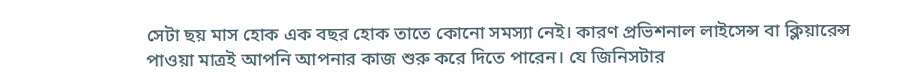সেটা ছয় মাস হোক এক বছর হোক তাতে কোনো সমস্যা নেই। কারণ প্রভিশনাল লাইসেন্স বা ক্লিয়ারেন্স পাওয়া মাত্রই আপনি আপনার কাজ শুরু করে দিতে পারেন। যে জিনিসটার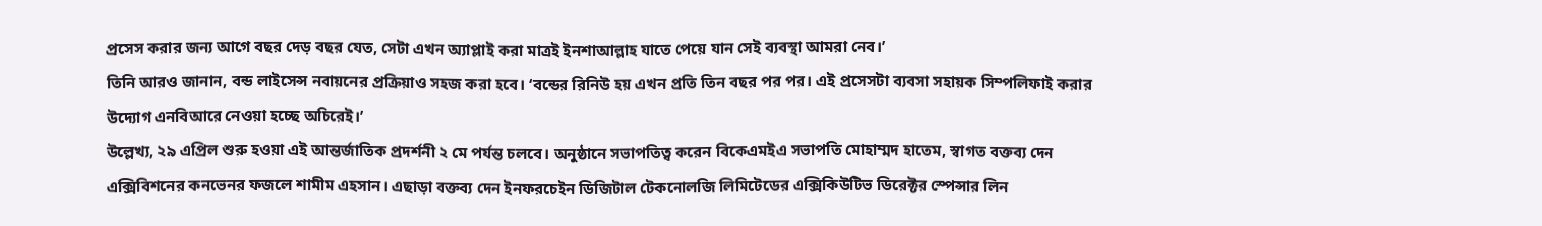প্রসেস করার জন্য আগে বছর দেড় বছর যেত, সেটা এখন অ্যাপ্লাই করা মাত্রই ইনশাআল্লাহ যাতে পেয়ে যান সেই ব্যবস্থা আমরা নেব।’
তিনি আরও জানান, বন্ড লাইসেন্স নবায়নের প্রক্রিয়াও সহজ করা হবে। ‘বন্ডের রিনিউ হয় এখন প্রতি তিন বছর পর পর। এই প্রসেসটা ব্যবসা সহায়ক সিম্পলিফাই করার উদ্যোগ এনবিআরে নেওয়া হচ্ছে অচিরেই।’
উল্লেখ্য, ২৯ এপ্রিল শুরু হওয়া এই আন্তর্জাতিক প্রদর্শনী ২ মে পর্যন্ত চলবে। অনুষ্ঠানে সভাপতিত্ব করেন বিকেএমইএ সভাপতি মোহাম্মদ হাতেম, স্বাগত বক্তব্য দেন এক্সিবিশনের কনভেনর ফজলে শামীম এহসান। এছাড়া বক্তব্য দেন ইনফরচেইন ডিজিটাল টেকনোলজি লিমিটেডের এক্সিকিউটিভ ডিরেক্টর স্পেন্সার লিন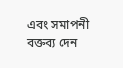এবং সমাপনী বক্তব্য দেন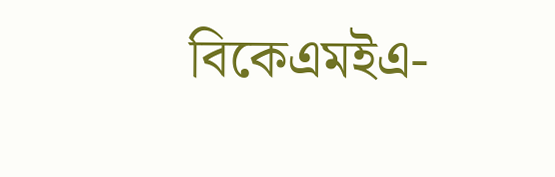বিকেএমইএ-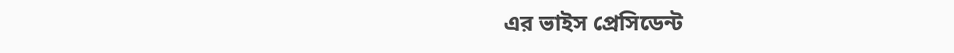এর ভাইস প্রেসিডেন্ট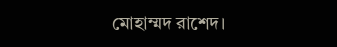মোহাম্মদ রাশেদ।